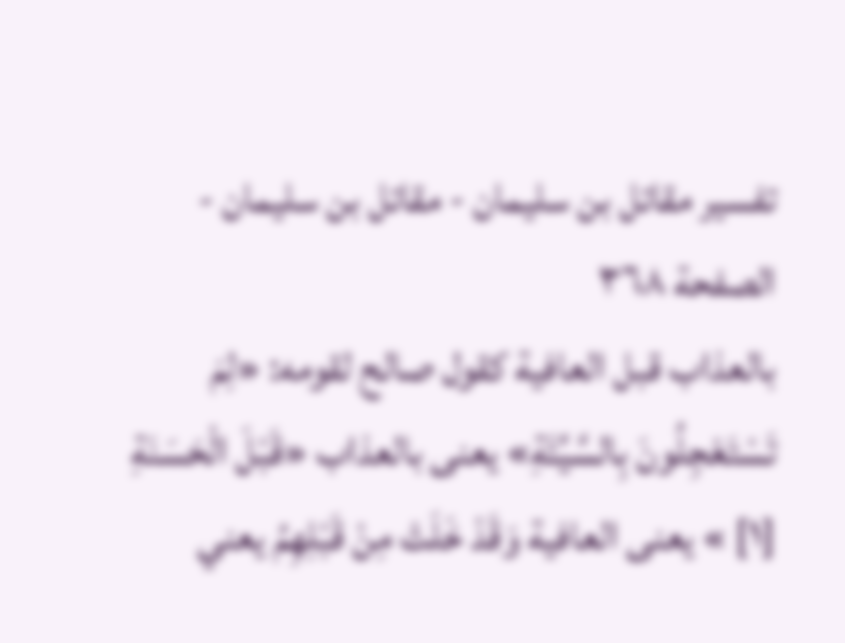تفسير مقاتل بن سليمان - مقاتل بن سليمان - الصفحة ٣٦٨
بالعذاب قبل العافية كقول صالح لقومه: «لِمَ تَسْتَعْجِلُونَ بِالسَّيِّئَةِ» يعنى بالعذاب «قَبْلَ الْحَسَنَةِ [١] » يعنى العافية وَقَدْ خَلَتْ مِنْ قَبْلِهِمُ يعني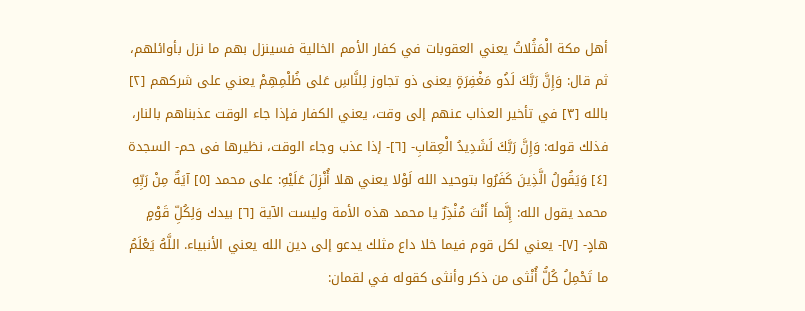أهل مكة الْمَثُلاتُ يعني العقوبات في كفار الأمم الخالية فسينزل بهم ما نزل بأوائلهم، ثم قال: وَإِنَّ رَبَّكَ لَذُو مَغْفِرَةٍ يعنى ذو تجاوز لِلنَّاسِ عَلى ظُلْمِهِمْ يعني على شركهم [٢] بالله [٣] في تأخير العذاب عنهم إلى وقت، يعني الكفار فإذا جاء الوقت عذبناهم بالنار، فذلك قوله: وَإِنَّ رَبَّكَ لَشَدِيدُ الْعِقابِ- [٦]- إذا عذب وجاء الوقت، نظيرها فى حم- السجدة [٤] وَيَقُولُ الَّذِينَ كَفَرُوا بتوحيد الله لَوْلا يعني هلا أُنْزِلَ عَلَيْهِ: على محمد [٥] آيَةٌ مِنْ رَبِّهِ محمد يقول الله: إِنَّما أَنْتَ مُنْذِرٌ يا محمد هذه الأمة وليست الآية [٦] بيدك وَلِكُلِّ قَوْمٍ هادٍ- [٧]- يعني لكل قوم فيما خلا داع مثلك يدعو إلى دين الله يعني الأنبياء. اللَّهُ يَعْلَمُ ما تَحْمِلُ كُلُّ أُنْثى من ذكر وأنثى كقوله في لقمان: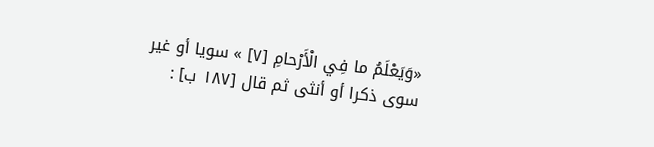«وَيَعْلَمُ ما فِي الْأَرْحامِ [٧] » سويا أو غير سوى ذكرا أو أنثى ثم قال [١٨٧ ب] :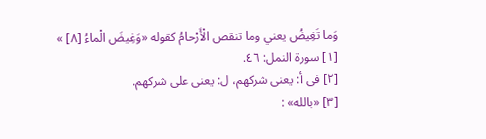وَما تَغِيضُ يعني وما تنقص الْأَرْحامُ كقوله «وَغِيضَ الْماءُ [٨] »
[١] سورة النمل: ٤٦.
[٢] فى أ: يعنى شركهم، ل: يعنى على شركهم.
[٣] «بالله» :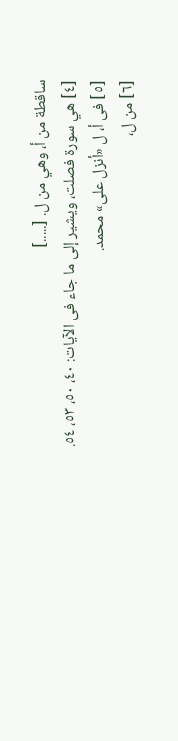ساقطة من أ، وهي من ل. [.....]
[٤] هي سورة فصلت، ويشير إلى ما جاء فى الآيات: ٤٠، ٥٠، ٥٣، ٥٤.
[٥] فى أ، ل «أنزل على» محمد.
[٦] من ل،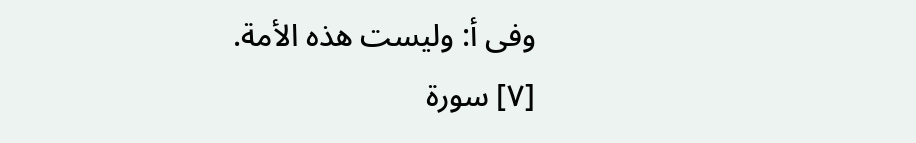وفى أ: وليست هذه الأمة.
[٧] سورة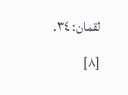لقمان: ٣٤.
[٨]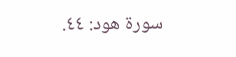سورة هود: ٤٤.